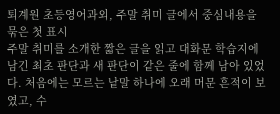퇴계원 초등영어과외, 주말 취미 글에서 중심내용을 묶은 첫 표시
주말 취미를 소개한 짧은 글을 읽고 대화문 학습지에 남긴 최초 판단과 새 판단이 같은 줄에 함께 남아 있었다. 처음에는 모르는 낱말 하나에 오래 머문 흔적이 보였고, 수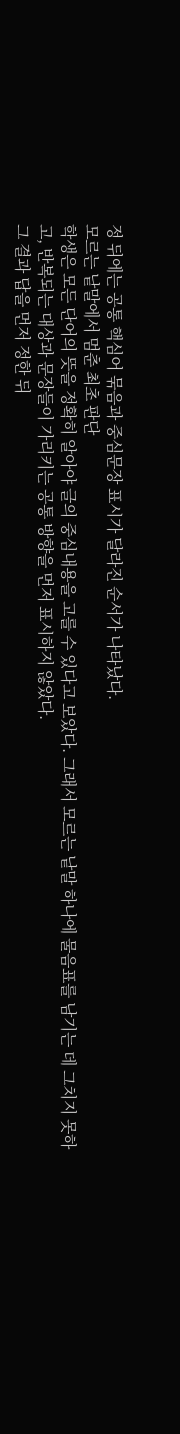정 뒤에는 공통 핵심어 묶음과 중심문장 표시가 달라진 순서가 나타났다.
모르는 낱말에서 멈춘 최초 판단
학생은 모든 단어의 뜻을 정확히 알아야 글의 중심내용을 고를 수 있다고 보았다. 그래서 모르는 낱말 하나에 물음표를 남기는 데 그치지 못하고, 반복되는 대상과 문장들이 가리키는 공통 방향을 먼저 표시하지 않았다.
그 결과 답을 먼저 정한 뒤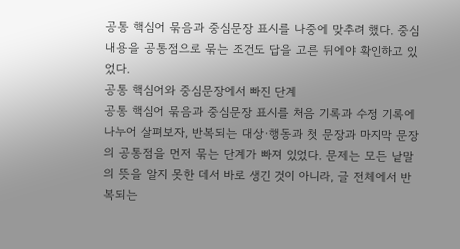공통 핵심어 묶음과 중심문장 표시를 나중에 맞추려 했다. 중심내용을 공통점으로 묶는 조건도 답을 고른 뒤에야 확인하고 있었다.
공통 핵심어와 중심문장에서 빠진 단계
공통 핵심어 묶음과 중심문장 표시를 처음 기록과 수정 기록에 나누어 살펴보자, 반복되는 대상·행동과 첫 문장과 마지막 문장의 공통점을 먼저 묶는 단계가 빠져 있었다. 문제는 모든 낱말의 뜻을 알지 못한 데서 바로 생긴 것이 아니라, 글 전체에서 반복되는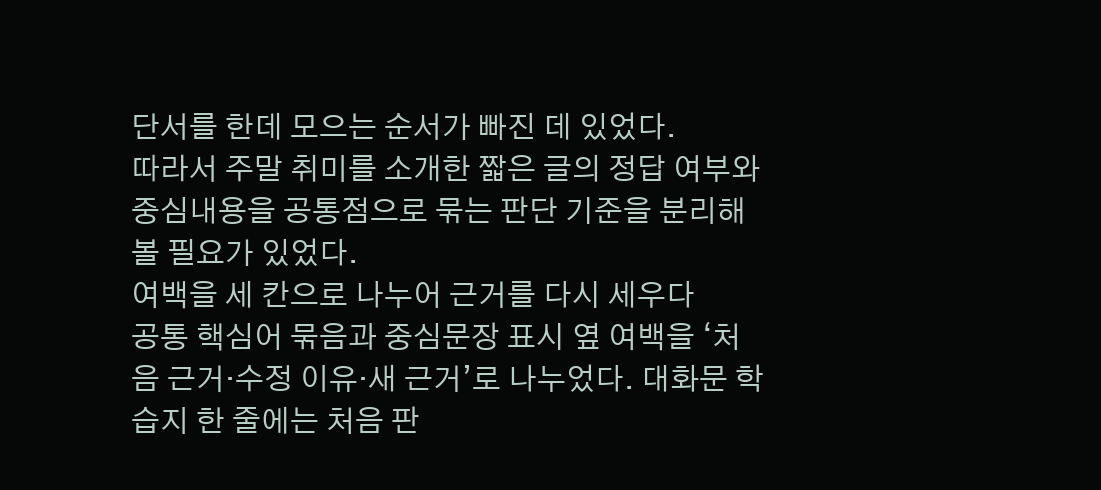단서를 한데 모으는 순서가 빠진 데 있었다.
따라서 주말 취미를 소개한 짧은 글의 정답 여부와 중심내용을 공통점으로 묶는 판단 기준을 분리해 볼 필요가 있었다.
여백을 세 칸으로 나누어 근거를 다시 세우다
공통 핵심어 묶음과 중심문장 표시 옆 여백을 ‘처음 근거·수정 이유·새 근거’로 나누었다. 대화문 학습지 한 줄에는 처음 판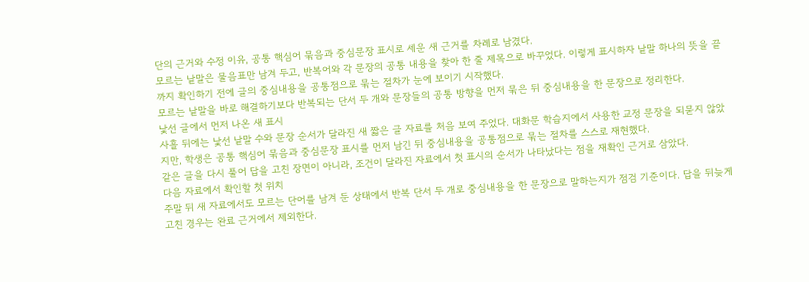단의 근거와 수정 이유, 공통 핵심어 묶음과 중심문장 표시로 세운 새 근거를 차례로 남겼다.
모르는 낱말은 물음표만 남겨 두고, 반복어와 각 문장의 공통 내용을 찾아 한 줄 제목으로 바꾸었다. 이렇게 표시하자 낱말 하나의 뜻을 끝까지 확인하기 전에 글의 중심내용을 공통점으로 묶는 절차가 눈에 보이기 시작했다.
모르는 낱말을 바로 해결하기보다 반복되는 단서 두 개와 문장들의 공통 방향을 먼저 묶은 뒤 중심내용을 한 문장으로 정리한다.
낯선 글에서 먼저 나온 새 표시
사흘 뒤에는 낯선 낱말 수와 문장 순서가 달라진 새 짧은 글 자료를 처음 보여 주었다. 대화문 학습지에서 사용한 교정 문장을 되묻지 않았지만, 학생은 공통 핵심어 묶음과 중심문장 표시를 먼저 남긴 뒤 중심내용을 공통점으로 묶는 절차를 스스로 재현했다.
같은 글을 다시 풀어 답을 고친 장면이 아니라, 조건이 달라진 자료에서 첫 표시의 순서가 나타났다는 점을 재확인 근거로 삼았다.
다음 자료에서 확인할 첫 위치
주말 뒤 새 자료에서도 모르는 단어를 남겨 둔 상태에서 반복 단서 두 개로 중심내용을 한 문장으로 말하는지가 점검 기준이다. 답을 뒤늦게 고친 경우는 완료 근거에서 제외한다.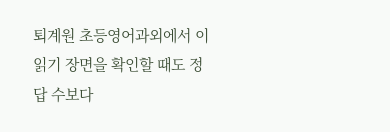퇴계원 초등영어과외에서 이 읽기 장면을 확인할 때도 정답 수보다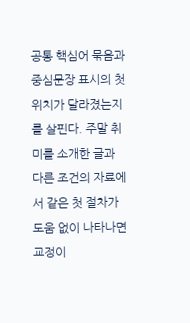공통 핵심어 묶음과 중심문장 표시의 첫 위치가 달라졌는지를 살핀다. 주말 취미를 소개한 글과 다른 조건의 자료에서 같은 첫 절차가 도움 없이 나타나면 교정이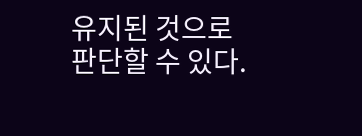유지된 것으로 판단할 수 있다.